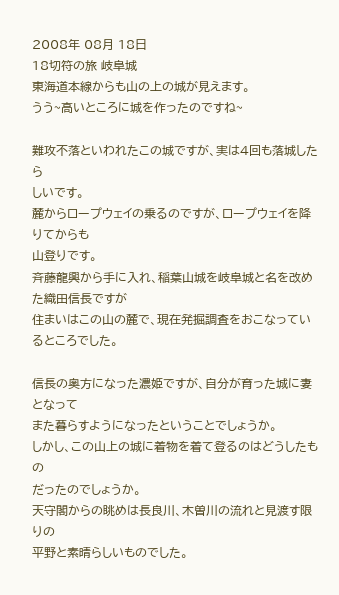2008年 08月 18日
18切符の旅 岐阜城
東海道本線からも山の上の城が見えます。
うう~高いところに城を作ったのですね~

難攻不落といわれたこの城ですが、実は4回も落城したら
しいです。
麓からロープウェイの乗るのですが、ロープウェイを降りてからも
山登りです。
斉藤龍興から手に入れ、稲葉山城を岐阜城と名を改めた織田信長ですが
住まいはこの山の麓で、現在発掘調査をおこなっているところでした。

信長の奥方になった濃姫ですが、自分が育った城に妻となって
また暮らすようになったということでしょうか。
しかし、この山上の城に着物を着て登るのはどうしたもの
だったのでしょうか。
天守閣からの眺めは長良川、木曽川の流れと見渡す限りの
平野と素晴らしいものでした。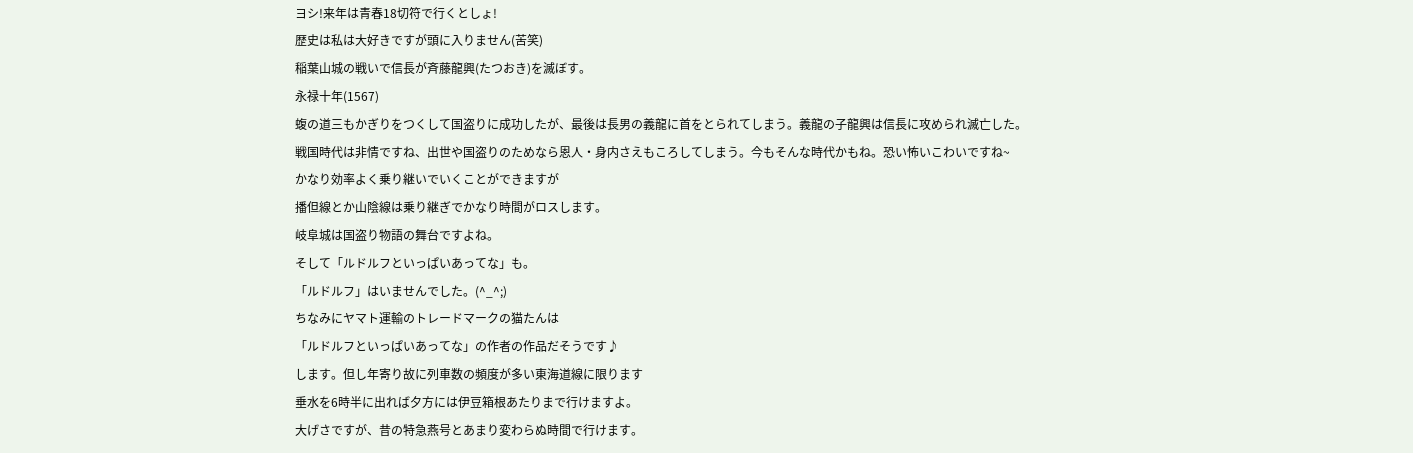ヨシ!来年は青春18切符で行くとしょ!
歴史は私は大好きですが頭に入りません(苦笑)
稲葉山城の戦いで信長が斉藤龍興(たつおき)を滅ぼす。
永禄十年(1567)
蝮の道三もかぎりをつくして国盗りに成功したが、最後は長男の義龍に首をとられてしまう。義龍の子龍興は信長に攻められ滅亡した。
戦国時代は非情ですね、出世や国盗りのためなら恩人・身内さえもころしてしまう。今もそんな時代かもね。恐い怖いこわいですね~
かなり効率よく乗り継いでいくことができますが
播但線とか山陰線は乗り継ぎでかなり時間がロスします。
岐阜城は国盗り物語の舞台ですよね。
そして「ルドルフといっぱいあってな」も。
「ルドルフ」はいませんでした。(^_^;)
ちなみにヤマト運輸のトレードマークの猫たんは
「ルドルフといっぱいあってな」の作者の作品だそうです♪
します。但し年寄り故に列車数の頻度が多い東海道線に限ります
垂水を6時半に出れば夕方には伊豆箱根あたりまで行けますよ。
大げさですが、昔の特急燕号とあまり変わらぬ時間で行けます。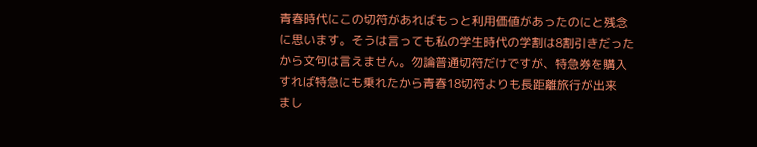青春時代にこの切符があればもっと利用価値があったのにと残念
に思います。そうは言っても私の学生時代の学割は8割引きだった
から文句は言えません。勿論普通切符だけですが、特急券を購入
すれば特急にも乗れたから青春18切符よりも長距離旅行が出来
まし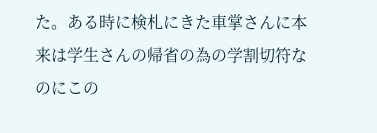た。ある時に検札にきた車掌さんに本来は学生さんの帰省の為の学割切符なのにこの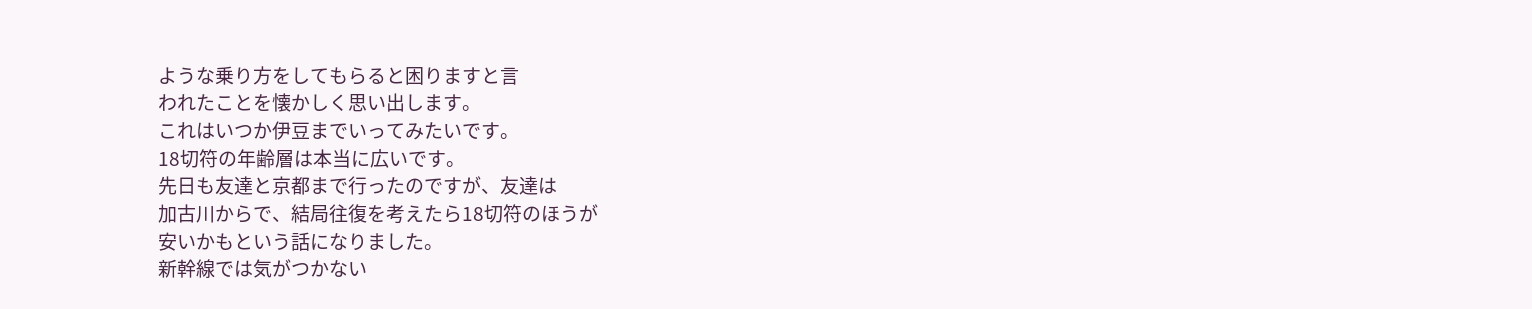ような乗り方をしてもらると困りますと言
われたことを懐かしく思い出します。
これはいつか伊豆までいってみたいです。
18切符の年齢層は本当に広いです。
先日も友達と京都まで行ったのですが、友達は
加古川からで、結局往復を考えたら18切符のほうが
安いかもという話になりました。
新幹線では気がつかない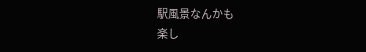駅風景なんかも
楽し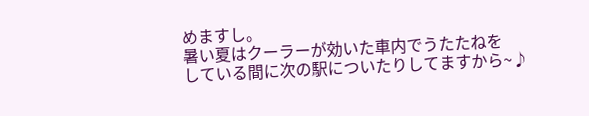めますし。
暑い夏はクーラーが効いた車内でうたたねを
している間に次の駅についたりしてますから~♪